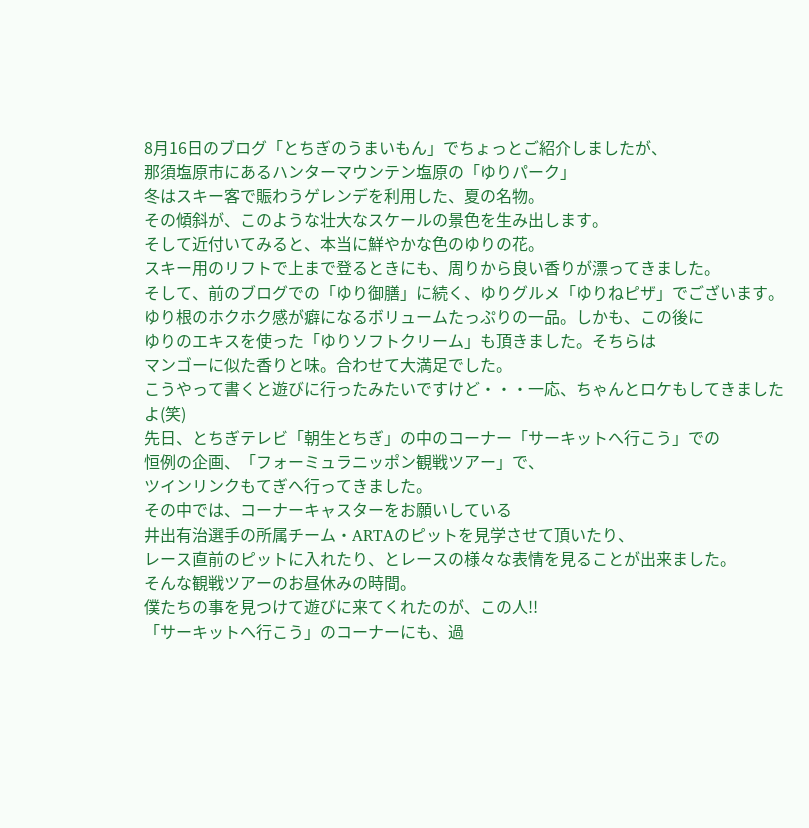8月16日のブログ「とちぎのうまいもん」でちょっとご紹介しましたが、
那須塩原市にあるハンターマウンテン塩原の「ゆりパーク」
冬はスキー客で賑わうゲレンデを利用した、夏の名物。
その傾斜が、このような壮大なスケールの景色を生み出します。
そして近付いてみると、本当に鮮やかな色のゆりの花。
スキー用のリフトで上まで登るときにも、周りから良い香りが漂ってきました。
そして、前のブログでの「ゆり御膳」に続く、ゆりグルメ「ゆりねピザ」でございます。
ゆり根のホクホク感が癖になるボリュームたっぷりの一品。しかも、この後に
ゆりのエキスを使った「ゆりソフトクリーム」も頂きました。そちらは
マンゴーに似た香りと味。合わせて大満足でした。
こうやって書くと遊びに行ったみたいですけど・・・一応、ちゃんとロケもしてきましたよ(笑)
先日、とちぎテレビ「朝生とちぎ」の中のコーナー「サーキットへ行こう」での
恒例の企画、「フォーミュラニッポン観戦ツアー」で、
ツインリンクもてぎへ行ってきました。
その中では、コーナーキャスターをお願いしている
井出有治選手の所属チーム・ARTAのピットを見学させて頂いたり、
レース直前のピットに入れたり、とレースの様々な表情を見ることが出来ました。
そんな観戦ツアーのお昼休みの時間。
僕たちの事を見つけて遊びに来てくれたのが、この人!!
「サーキットへ行こう」のコーナーにも、過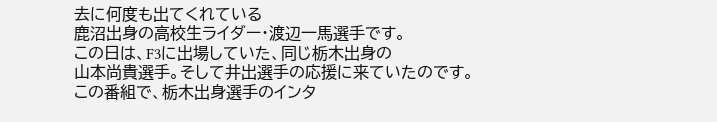去に何度も出てくれている
鹿沼出身の高校生ライダー・渡辺一馬選手です。
この日は、F3に出場していた、同じ栃木出身の
山本尚貴選手。そして井出選手の応援に来ていたのです。
この番組で、栃木出身選手のインタ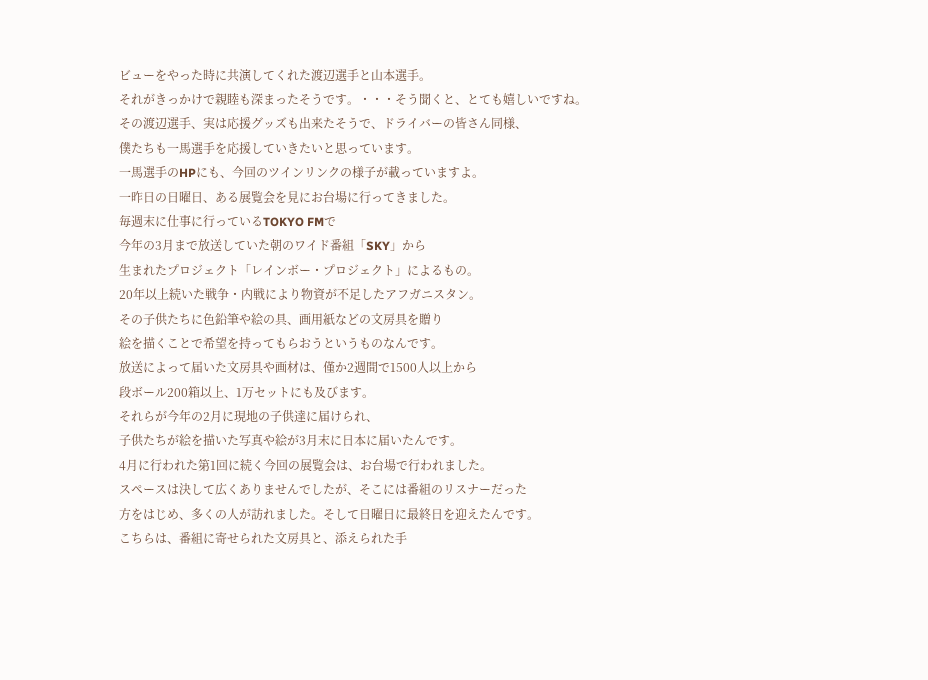ビューをやった時に共演してくれた渡辺選手と山本選手。
それがきっかけで親睦も深まったそうです。・・・そう聞くと、とても嬉しいですね。
その渡辺選手、実は応援グッズも出来たそうで、ドライバーの皆さん同様、
僕たちも一馬選手を応援していきたいと思っています。
一馬選手のHPにも、今回のツインリンクの様子が載っていますよ。
一昨日の日曜日、ある展覧会を見にお台場に行ってきました。
毎週末に仕事に行っているTOKYO FMで
今年の3月まで放送していた朝のワイド番組「SKY」から
生まれたプロジェクト「レインボー・プロジェクト」によるもの。
20年以上続いた戦争・内戦により物資が不足したアフガニスタン。
その子供たちに色鉛筆や絵の具、画用紙などの文房具を贈り
絵を描くことで希望を持ってもらおうというものなんです。
放送によって届いた文房具や画材は、僅か2週間で1500人以上から
段ボール200箱以上、1万セットにも及びます。
それらが今年の2月に現地の子供達に届けられ、
子供たちが絵を描いた写真や絵が3月末に日本に届いたんです。
4月に行われた第1回に続く今回の展覧会は、お台場で行われました。
スペースは決して広くありませんでしたが、そこには番組のリスナーだった
方をはじめ、多くの人が訪れました。そして日曜日に最終日を迎えたんです。
こちらは、番組に寄せられた文房具と、添えられた手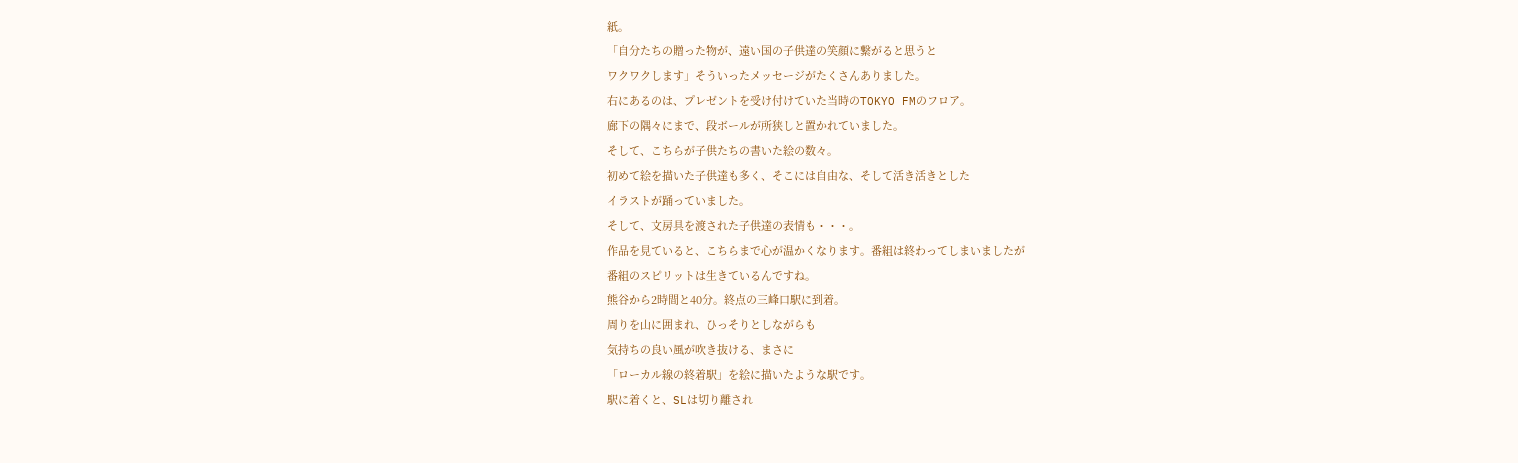紙。
「自分たちの贈った物が、遠い国の子供達の笑顔に繋がると思うと
ワクワクします」そういったメッセージがたくさんありました。
右にあるのは、プレゼントを受け付けていた当時のTOKYO FMのフロア。
廊下の隅々にまで、段ボールが所狭しと置かれていました。
そして、こちらが子供たちの書いた絵の数々。
初めて絵を描いた子供達も多く、そこには自由な、そして活き活きとした
イラストが踊っていました。
そして、文房具を渡された子供達の表情も・・・。
作品を見ていると、こちらまで心が温かくなります。番組は終わってしまいましたが
番組のスピリットは生きているんですね。
熊谷から2時間と40分。終点の三峰口駅に到着。
周りを山に囲まれ、ひっそりとしながらも
気持ちの良い風が吹き抜ける、まさに
「ローカル線の終着駅」を絵に描いたような駅です。
駅に着くと、SLは切り離され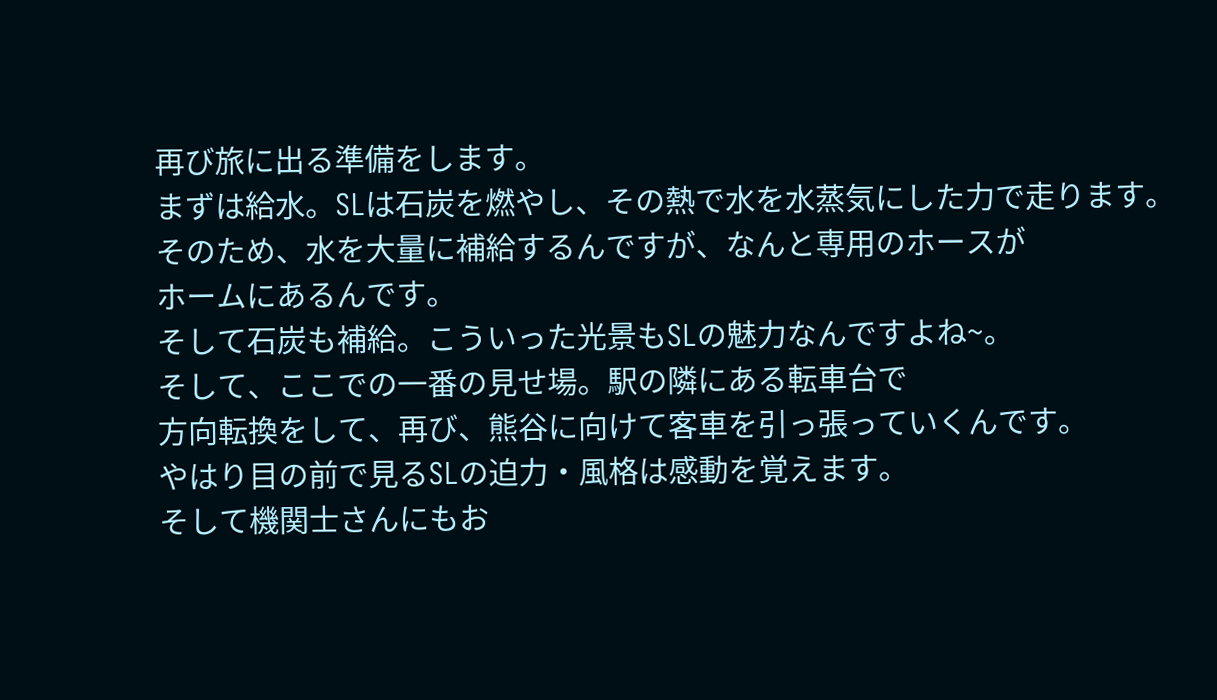再び旅に出る準備をします。
まずは給水。SLは石炭を燃やし、その熱で水を水蒸気にした力で走ります。
そのため、水を大量に補給するんですが、なんと専用のホースが
ホームにあるんです。
そして石炭も補給。こういった光景もSLの魅力なんですよね~。
そして、ここでの一番の見せ場。駅の隣にある転車台で
方向転換をして、再び、熊谷に向けて客車を引っ張っていくんです。
やはり目の前で見るSLの迫力・風格は感動を覚えます。
そして機関士さんにもお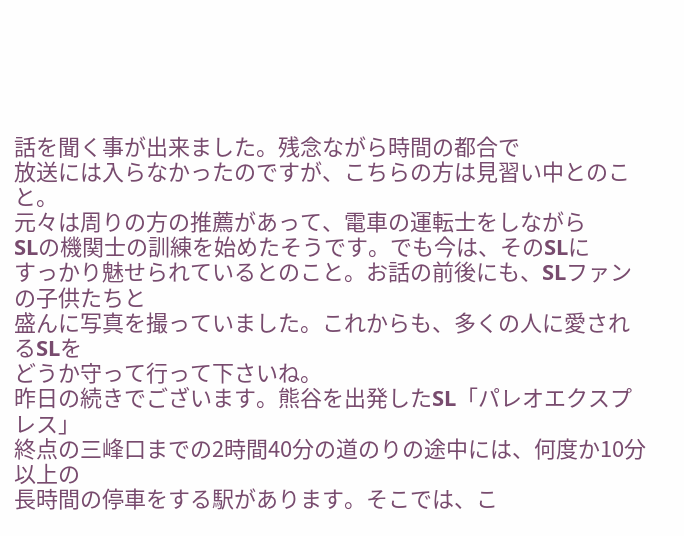話を聞く事が出来ました。残念ながら時間の都合で
放送には入らなかったのですが、こちらの方は見習い中とのこと。
元々は周りの方の推薦があって、電車の運転士をしながら
SLの機関士の訓練を始めたそうです。でも今は、そのSLに
すっかり魅せられているとのこと。お話の前後にも、SLファンの子供たちと
盛んに写真を撮っていました。これからも、多くの人に愛されるSLを
どうか守って行って下さいね。
昨日の続きでございます。熊谷を出発したSL「パレオエクスプレス」
終点の三峰口までの2時間40分の道のりの途中には、何度か10分以上の
長時間の停車をする駅があります。そこでは、こ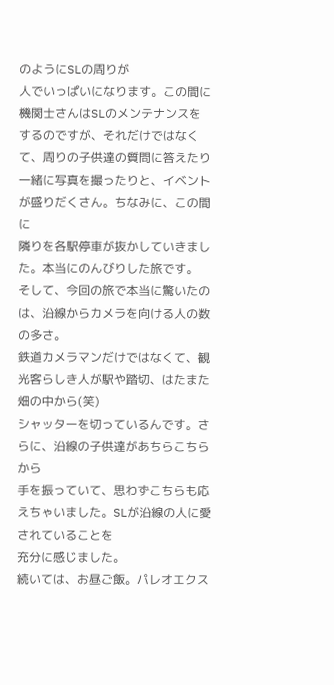のようにSLの周りが
人でいっぱいになります。この間に機関士さんはSLのメンテナンスを
するのですが、それだけではなくて、周りの子供達の質問に答えたり
一緒に写真を撮ったりと、イベントが盛りだくさん。ちなみに、この間に
隣りを各駅停車が抜かしていきました。本当にのんびりした旅です。
そして、今回の旅で本当に驚いたのは、沿線からカメラを向ける人の数の多さ。
鉄道カメラマンだけではなくて、観光客らしき人が駅や踏切、はたまた畑の中から(笑)
シャッターを切っているんです。さらに、沿線の子供達があちらこちらから
手を振っていて、思わずこちらも応えちゃいました。SLが沿線の人に愛されていることを
充分に感じました。
続いては、お昼ご飯。パレオエクス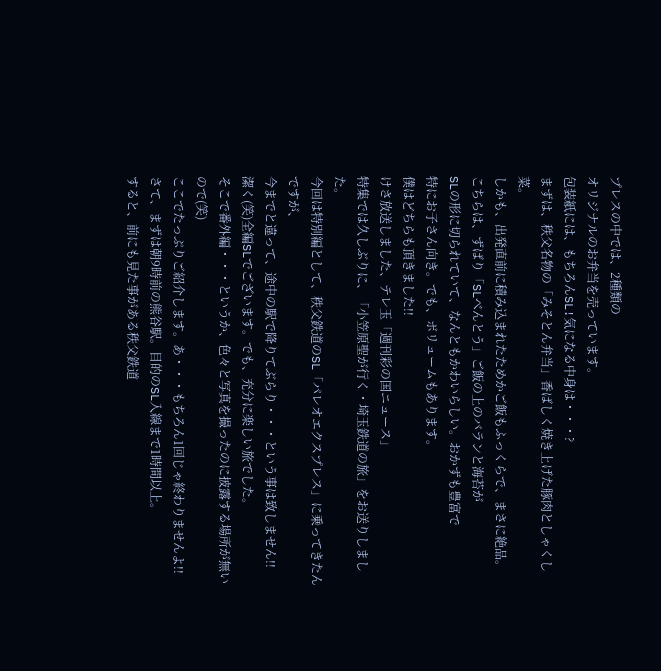プレスの中では、2種類の
オリジナルのお弁当を売っています。
包装紙には、もちろんSL!気になる中身は・・・?
まずは、秩父名物の「みそとん弁当」香ばしく焼き上げた豚肉としゃくし菜。
しかも、出発直前に積み込まれたためかご飯もふっくらで、まさに絶品。
こちらは、ずばり「SLべんとう」ご飯の上のバランと海苔が
SLの形に切られていて、なんともかわいらしい。おかずも豊富で
特にお子さん向き。でも、ボリュームもあります。
僕はどちらも頂きました!!
けさ放送しました、テレ玉「週刊彩の国ニュース」
特集では久しぶりに、「小笠原聖が行く・埼玉鉄道の旅」をお送りしました。
今回は特別編として、秩父鉄道のSL「パレオエクスプレス」に乗ってきたんですが、
今までと違って、途中の駅で降りてぶらり・・・という事は致しません!!
潔く(笑)全編SLでございます。でも、充分に楽しい旅でした。
そこで番外編・・・というか、色々と写真を撮ったのに披露する場所が無いので(笑)
ここでたっぷりご紹介します。あ・・・もちろん1回じゃ終わりませんよ!!
さて、まずは朝9時前の熊谷駅。目的のSL入線まで1時間以上。
すると、前にも見た事がある秩父鉄道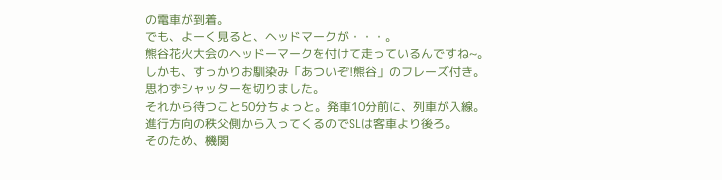の電車が到着。
でも、よーく見ると、ヘッドマークが・・・。
熊谷花火大会のヘッドーマークを付けて走っているんですね~。
しかも、すっかりお馴染み「あついぞ!熊谷」のフレーズ付き。
思わずシャッターを切りました。
それから待つこと50分ちょっと。発車10分前に、列車が入線。
進行方向の秩父側から入ってくるのでSLは客車より後ろ。
そのため、機関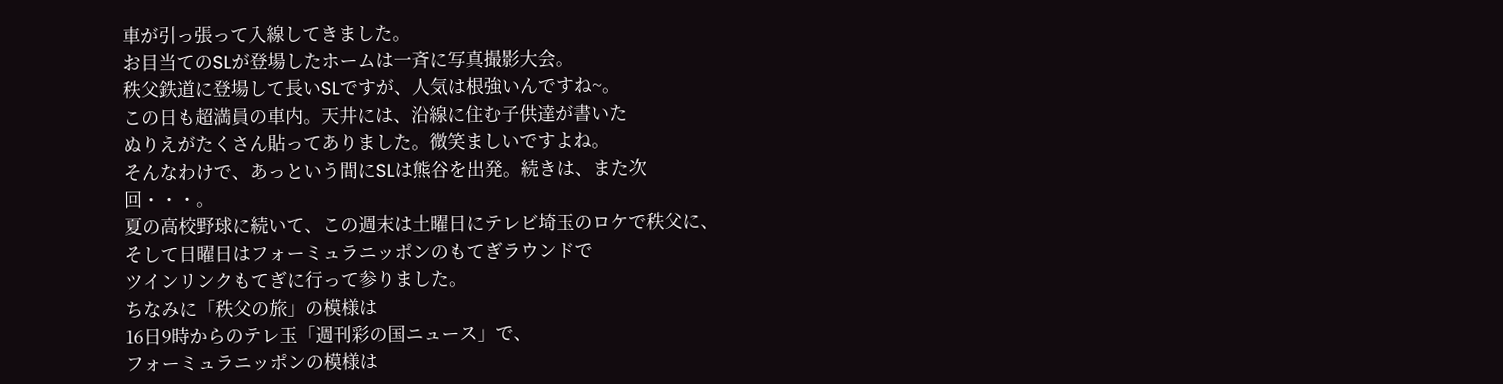車が引っ張って入線してきました。
お目当てのSLが登場したホームは一斉に写真撮影大会。
秩父鉄道に登場して長いSLですが、人気は根強いんですね~。
この日も超満員の車内。天井には、沿線に住む子供達が書いた
ぬりえがたくさん貼ってありました。微笑ましいですよね。
そんなわけで、あっという間にSLは熊谷を出発。続きは、また次回・・・。
夏の高校野球に続いて、この週末は土曜日にテレビ埼玉のロケで秩父に、
そして日曜日はフォーミュラニッポンのもてぎラウンドで
ツインリンクもてぎに行って参りました。
ちなみに「秩父の旅」の模様は
16日9時からのテレ玉「週刊彩の国ニュース」で、
フォーミュラニッポンの模様は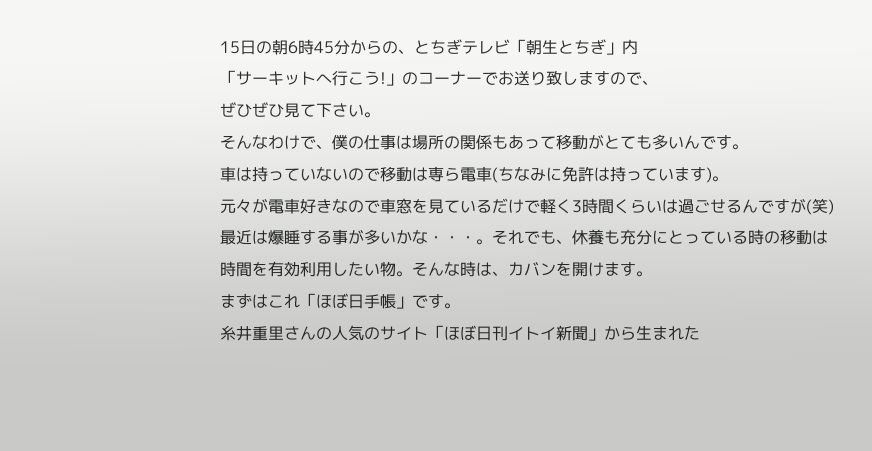15日の朝6時45分からの、とちぎテレビ「朝生とちぎ」内
「サーキットへ行こう!」のコーナーでお送り致しますので、
ぜひぜひ見て下さい。
そんなわけで、僕の仕事は場所の関係もあって移動がとても多いんです。
車は持っていないので移動は専ら電車(ちなみに免許は持っています)。
元々が電車好きなので車窓を見ているだけで軽く3時間くらいは過ごせるんですが(笑)
最近は爆睡する事が多いかな・・・。それでも、休養も充分にとっている時の移動は
時間を有効利用したい物。そんな時は、カバンを開けます。
まずはこれ「ほぼ日手帳」です。
糸井重里さんの人気のサイト「ほぼ日刊イトイ新聞」から生まれた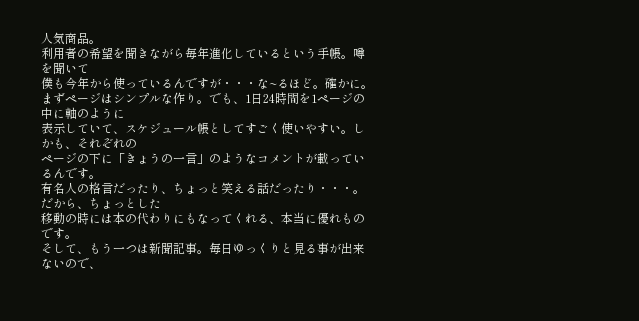人気商品。
利用者の希望を聞きながら毎年進化しているという手帳。噂を聞いて
僕も今年から使っているんですが・・・な~るほど。確かに。
まずページはシンプルな作り。でも、1日24時間を1ページの中に軸のように
表示していて、スケジュール帳としてすごく使いやすい。しかも、それぞれの
ページの下に「きょうの一言」のようなコメントが載っているんです。
有名人の格言だったり、ちょっと笑える話だったり・・・。だから、ちょっとした
移動の時には本の代わりにもなってくれる、本当に優れものです。
そして、もう一つは新聞記事。毎日ゆっくりと見る事が出来ないので、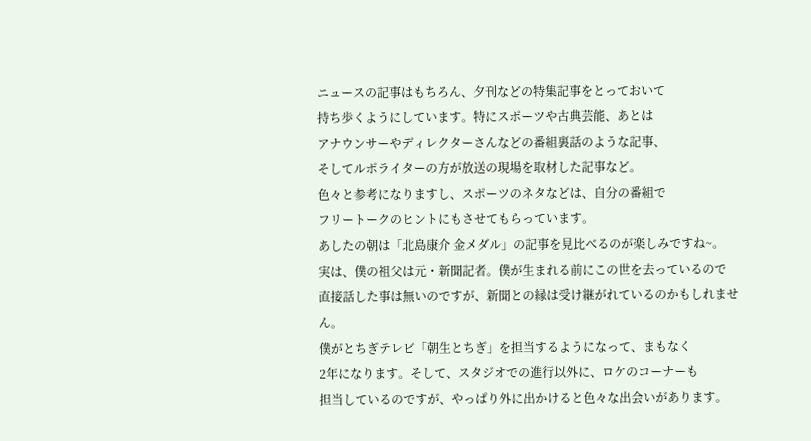ニュースの記事はもちろん、夕刊などの特集記事をとっておいて
持ち歩くようにしています。特にスポーツや古典芸能、あとは
アナウンサーやディレクターさんなどの番組裏話のような記事、
そしてルポライターの方が放送の現場を取材した記事など。
色々と参考になりますし、スポーツのネタなどは、自分の番組で
フリートークのヒントにもさせてもらっています。
あしたの朝は「北島康介 金メダル」の記事を見比べるのが楽しみですね~。
実は、僕の祖父は元・新聞記者。僕が生まれる前にこの世を去っているので
直接話した事は無いのですが、新聞との縁は受け継がれているのかもしれません。
僕がとちぎテレビ「朝生とちぎ」を担当するようになって、まもなく
2年になります。そして、スタジオでの進行以外に、ロケのコーナーも
担当しているのですが、やっぱり外に出かけると色々な出会いがあります。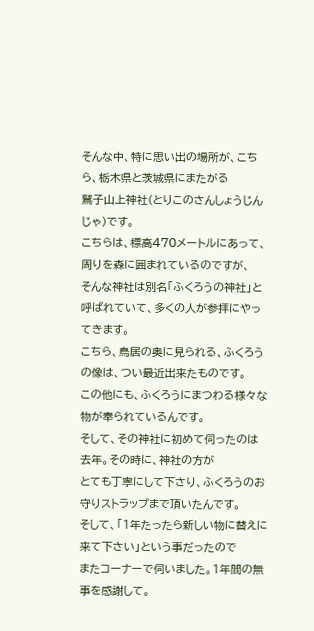そんな中、特に思い出の場所が、こちら、栃木県と茨城県にまたがる
鷲子山上神社(とりこのさんしょうじんじゃ)です。
こちらは、標高470メートルにあって、周りを森に囲まれているのですが、
そんな神社は別名「ふくろうの神社」と呼ばれていて、多くの人が参拝にやってきます。
こちら、鳥居の奥に見られる、ふくろうの像は、つい最近出来たものです。
この他にも、ふくろうにまつわる様々な物が奉られているんです。
そして、その神社に初めて伺ったのは去年。その時に、神社の方が
とても丁寧にして下さり、ふくろうのお守りストラップまで頂いたんです。
そして、「1年たったら新しい物に替えに来て下さい」という事だったので
またコーナーで伺いました。1年間の無事を感謝して。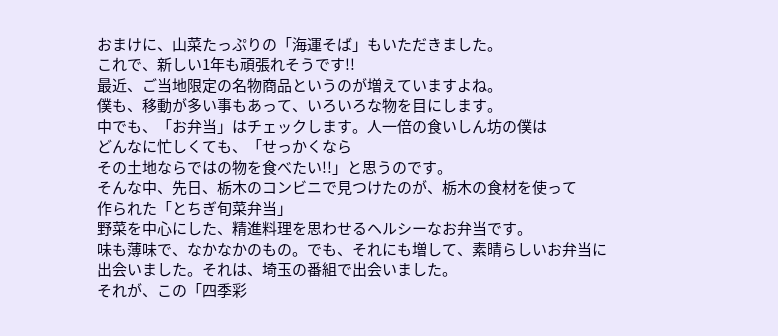おまけに、山菜たっぷりの「海運そば」もいただきました。
これで、新しい1年も頑張れそうです!!
最近、ご当地限定の名物商品というのが増えていますよね。
僕も、移動が多い事もあって、いろいろな物を目にします。
中でも、「お弁当」はチェックします。人一倍の食いしん坊の僕は
どんなに忙しくても、「せっかくなら
その土地ならではの物を食べたい!!」と思うのです。
そんな中、先日、栃木のコンビニで見つけたのが、栃木の食材を使って
作られた「とちぎ旬菜弁当」
野菜を中心にした、精進料理を思わせるヘルシーなお弁当です。
味も薄味で、なかなかのもの。でも、それにも増して、素晴らしいお弁当に
出会いました。それは、埼玉の番組で出会いました。
それが、この「四季彩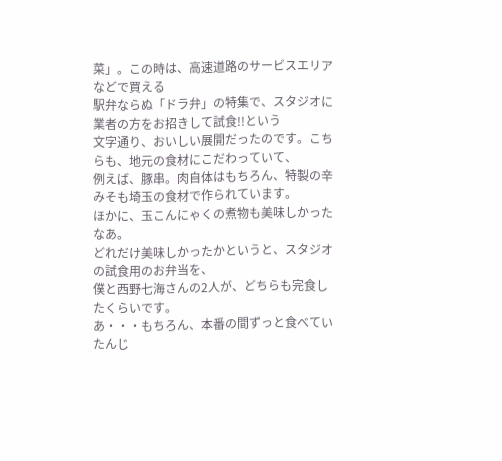菜」。この時は、高速道路のサービスエリアなどで買える
駅弁ならぬ「ドラ弁」の特集で、スタジオに業者の方をお招きして試食!!という
文字通り、おいしい展開だったのです。こちらも、地元の食材にこだわっていて、
例えば、豚串。肉自体はもちろん、特製の辛みそも埼玉の食材で作られています。
ほかに、玉こんにゃくの煮物も美味しかったなあ。
どれだけ美味しかったかというと、スタジオの試食用のお弁当を、
僕と西野七海さんの2人が、どちらも完食したくらいです。
あ・・・もちろん、本番の間ずっと食べていたんじ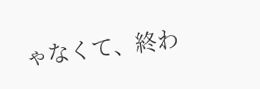ゃなくて、終わ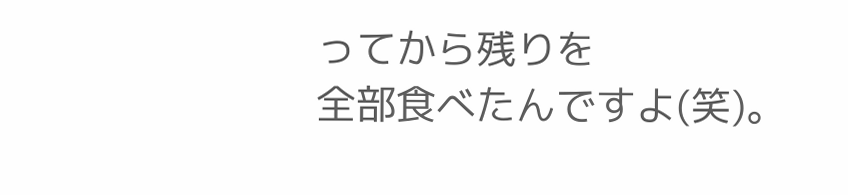ってから残りを
全部食べたんですよ(笑)。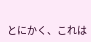とにかく、これは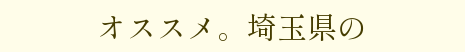オススメ。埼玉県の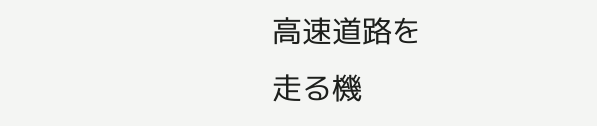高速道路を
走る機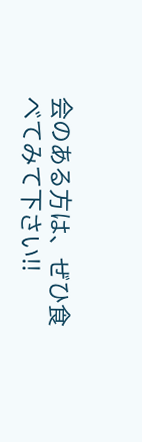会のある方は、ぜひ食べてみて下さい!!